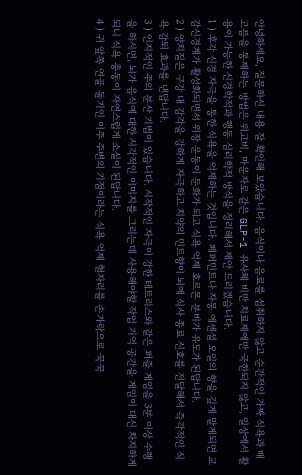안녕하세요, 질문하신 내용 잘 확인해 보았습니다. 음식이나 음료를 섭취하지 않고 순간적인 가짜 식욕과 배고픔을 통제하는 방법은 위고비, 마운자로 같은 GLP-1 유사체 비만 치료제에만 국한되지 않고, 일상에서 활용이 가능한 신경학적과 행동 심리학적 방식을 정리해서 제안 드리겠습니다.
1 ) 후각 신경 자극을 통한 식욕을 억제하는 것입니다. 페퍼민트나 자몽 에센셜 오일의 향을 깊게 맡게되면 교감신경계가 활성화되면서 위장 운동이 둔화가 되고 식욕 억제 호르몬 분비가 유도가 된답니다.
2 ) 양치질은 구강 내 감각을 강하게 자극하고 치약의 민트향이 뇌에 식사 종료 신호를 전달해서 즉각적인 식욕 감퇴 효과를 낸답니다.
3 ) 인지적인 주의 분산 기법이 있습니다. 시작적인 자극이 강한 테트리스와 같은 퍼즐 게임을 3분 이상 수행을 하시면, 뇌가 음식에 대한 시각적인 이미지를 그리는데 사용해야할 작업 기억 공간을 게임이 대신 차지하게 되니 식욕 충동이 자연스럽게 소실이 된답니다.
4 ) 귀 앞쪽 연골 돌기인 이주 주변의 기점이라는 식욕 억제 혈자리를 손가락으로 꾹꾹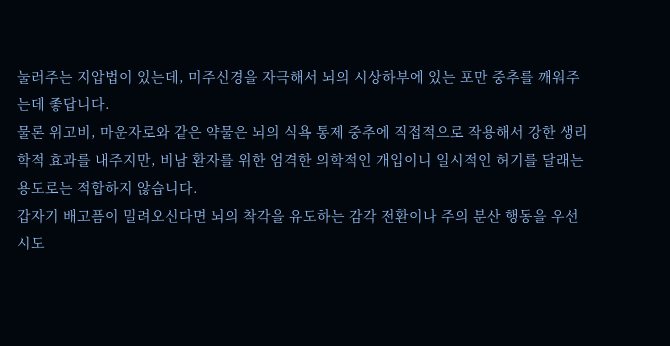눌러주는 지압법이 있는데, 미주신경을 자극해서 뇌의 시상하부에 있는 포만 중추를 깨워주는데 좋답니다.
물론 위고비, 마운자로와 같은 약물은 뇌의 식욕 통제 중추에 직접적으로 작용해서 강한 생리학적 효과를 내주지만, 비남 환자를 위한 엄격한 의학적인 개입이니 일시적인 허기를 달래는 용도로는 적합하지 않습니다.
갑자기 배고픔이 밀려오신다면 뇌의 착각을 유도하는 감각 전환이나 주의 분산 행동을 우선 시도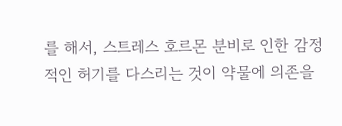를 해서, 스트레스 호르몬 분비로 인한 감정적인 허기를 다스리는 것이 약물에 의존을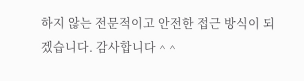하지 않는 전문적이고 안전한 접근 방식이 되겠습니다. 감사합니다 ^ ^